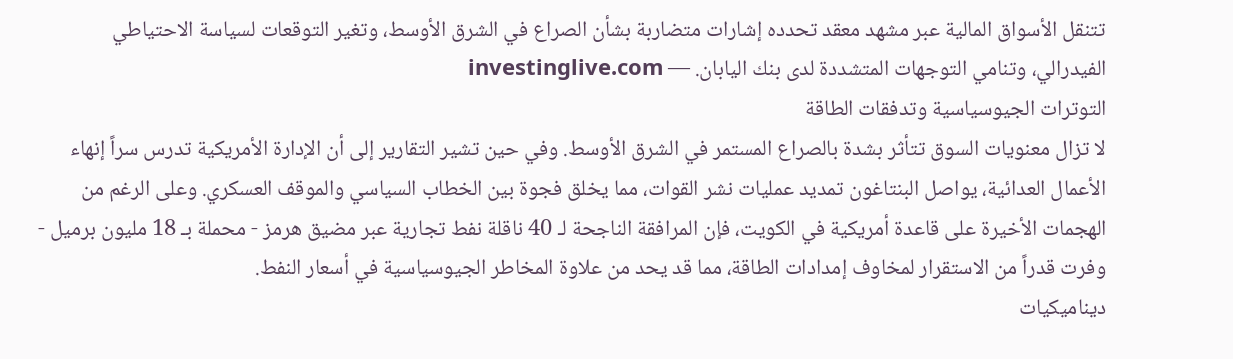تتنقل الأسواق المالية عبر مشهد معقد تحدده إشارات متضاربة بشأن الصراع في الشرق الأوسط، وتغير التوقعات لسياسة الاحتياطي الفيدرالي، وتنامي التوجهات المتشددة لدى بنك اليابان. — investinglive.com
التوترات الجيوسياسية وتدفقات الطاقة
لا تزال معنويات السوق تتأثر بشدة بالصراع المستمر في الشرق الأوسط. وفي حين تشير التقارير إلى أن الإدارة الأمريكية تدرس سراً إنهاء الأعمال العدائية، يواصل البنتاغون تمديد عمليات نشر القوات، مما يخلق فجوة بين الخطاب السياسي والموقف العسكري. وعلى الرغم من الهجمات الأخيرة على قاعدة أمريكية في الكويت، فإن المرافقة الناجحة لـ 40 ناقلة نفط تجارية عبر مضيق هرمز - محملة بـ 18 مليون برميل - وفرت قدراً من الاستقرار لمخاوف إمدادات الطاقة، مما قد يحد من علاوة المخاطر الجيوسياسية في أسعار النفط.
ديناميكيات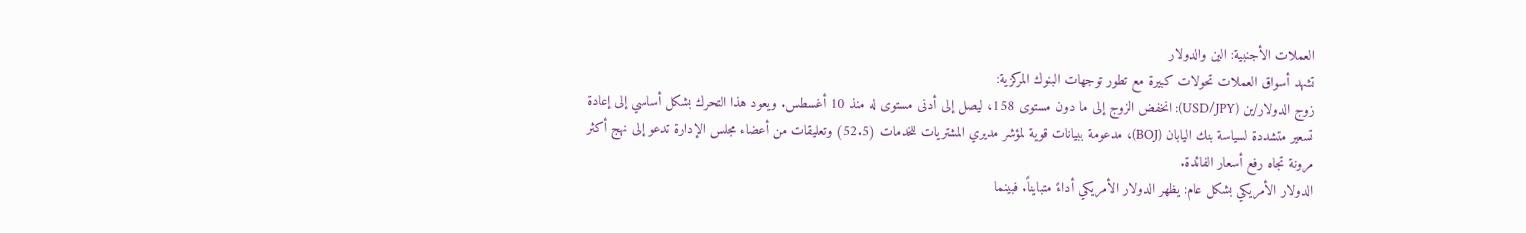العملات الأجنبية: الين والدولار
تشهد أسواق العملات تحولات كبيرة مع تطور توجهات البنوك المركزية:
زوج الدولار/ين (USD/JPY): انخفض الزوج إلى ما دون مستوى 158، ليصل إلى أدنى مستوى له منذ 10 أغسطس. ويعود هذا التحرك بشكل أساسي إلى إعادة تسعير متشددة لسياسة بنك اليابان (BOJ)، مدعومة ببيانات قوية لمؤشر مديري المشتريات للخدمات (52.5) وتعليقات من أعضاء مجلس الإدارة تدعو إلى نهج أكثر مرونة تجاه رفع أسعار الفائدة.
الدولار الأمريكي بشكل عام: يظهر الدولار الأمريكي أداءً متبايناً. فبينما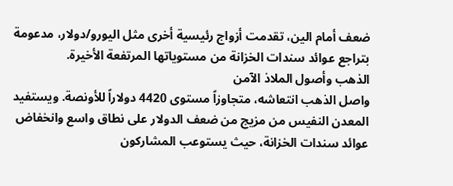ضعف أمام الين، تقدمت أزواج رئيسية أخرى مثل اليورو/دولار، مدعومة بتراجع عوائد سندات الخزانة من مستوياتها المرتفعة الأخيرة.
الذهب وأصول الملاذ الآمن
واصل الذهب انتعاشه، متجاوزاً مستوى 4420 دولاراً للأونصة. ويستفيد المعدن النفيس من مزيج من ضعف الدولار على نطاق واسع وانخفاض عوائد سندات الخزانة، حيث يستوعب المشاركون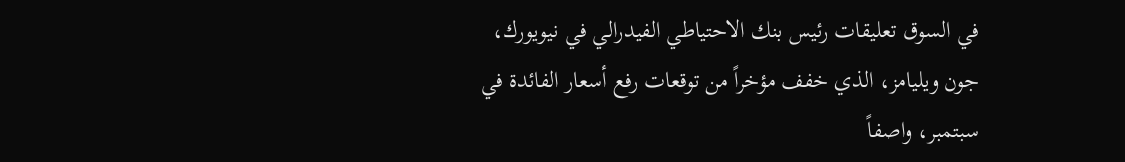في السوق تعليقات رئيس بنك الاحتياطي الفيدرالي في نيويورك، جون ويليامز، الذي خفف مؤخراً من توقعات رفع أسعار الفائدة في سبتمبر، واصفاً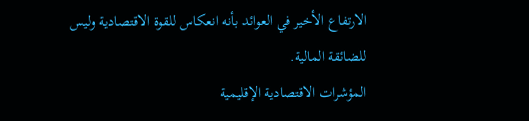الارتفاع الأخير في العوائد بأنه انعكاس للقوة الاقتصادية وليس للضائقة المالية.
المؤشرات الاقتصادية الإقليمية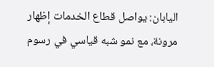اليابان: يواصل قطاع الخدمات إظهار مرونة، مع نمو شبه قياسي في رسوم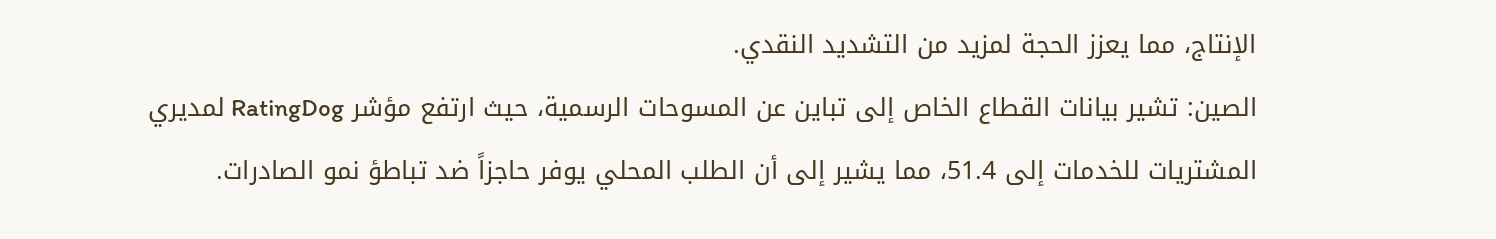الإنتاج، مما يعزز الحجة لمزيد من التشديد النقدي.
الصين: تشير بيانات القطاع الخاص إلى تباين عن المسوحات الرسمية، حيث ارتفع مؤشر RatingDog لمديري المشتريات للخدمات إلى 51.4، مما يشير إلى أن الطلب المحلي يوفر حاجزاً ضد تباطؤ نمو الصادرات.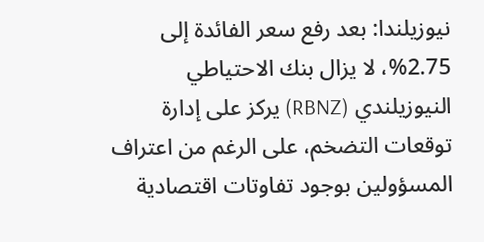نيوزيلندا: بعد رفع سعر الفائدة إلى 2.75%، لا يزال بنك الاحتياطي النيوزيلندي (RBNZ) يركز على إدارة توقعات التضخم، على الرغم من اعتراف المسؤولين بوجود تفاوتات اقتصادية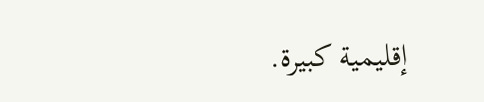إقليمية كبيرة.